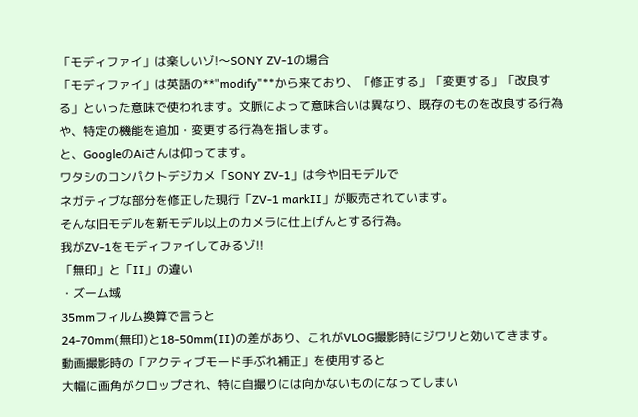「モディファイ」は楽しいゾ!〜SONY ZV-1の場合
「モディファイ」は英語の**"modify"**から来ており、「修正する」「変更する」「改良する」といった意味で使われます。文脈によって意味合いは異なり、既存のものを改良する行為や、特定の機能を追加・変更する行為を指します。
と、GoogleのAiさんは仰ってます。
ワタシのコンパクトデジカメ「SONY ZV-1」は今や旧モデルで
ネガティブな部分を修正した現行「ZV-1 markII」が販売されています。
そんな旧モデルを新モデル以上のカメラに仕上げんとする行為。
我がZV-1をモディファイしてみるゾ!!
「無印」と「II」の違い
・ズーム域
35mmフィルム換算で言うと
24-70mm(無印)と18-50mm(II)の差があり、これがVLOG撮影時にジワリと効いてきます。
動画撮影時の「アクティブモード手ぶれ補正」を使用すると
大幅に画角がクロップされ、特に自撮りには向かないものになってしまい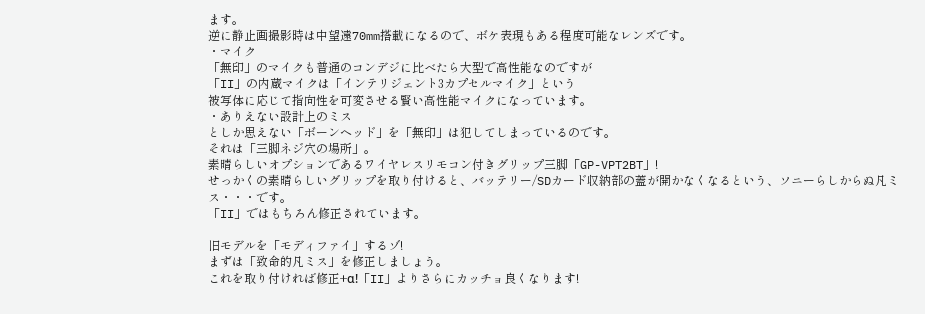ます。
逆に静止画撮影時は中望遠70mm搭載になるので、ボケ表現もある程度可能なレンズです。
・マイク
「無印」のマイクも普通のコンデジに比べたら大型で高性能なのですが
「II」の内蔵マイクは「インテリジェント3カプセルマイク」という
被写体に応じて指向性を可変させる賢い高性能マイクになっています。
・ありえない設計上のミス
としか思えない「ボーンヘッド」を「無印」は犯してしまっているのです。
それは「三脚ネジ穴の場所」。
素晴らしいオプションであるワイヤレスリモコン付きグリップ三脚「GP-VPT2BT」!
せっかくの素晴らしいグリップを取り付けると、バッテリー/SDカード収納部の蓋が開かなくなるという、ソニーらしからぬ凡ミス・・・です。
「II」ではもちろん修正されています。

旧モデルを「モディファイ」するゾ!
まずは「致命的凡ミス」を修正しましょう。
これを取り付ければ修正+α!「II」よりさらにカッチョ良くなります!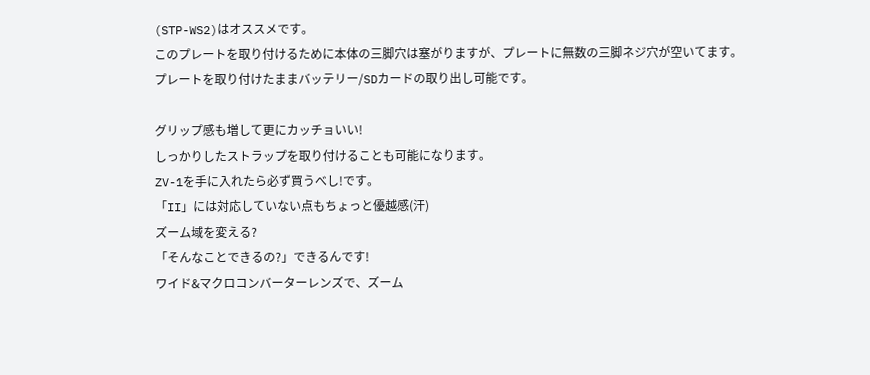(STP-WS2)はオススメです。
このプレートを取り付けるために本体の三脚穴は塞がりますが、プレートに無数の三脚ネジ穴が空いてます。
プレートを取り付けたままバッテリー/SDカードの取り出し可能です。

グリップ感も増して更にカッチョいい!
しっかりしたストラップを取り付けることも可能になります。
ZV-1を手に入れたら必ず買うべし!です。
「II」には対応していない点もちょっと優越感(汗)
ズーム域を変える?
「そんなことできるの?」できるんです!
ワイド&マクロコンバーターレンズで、ズーム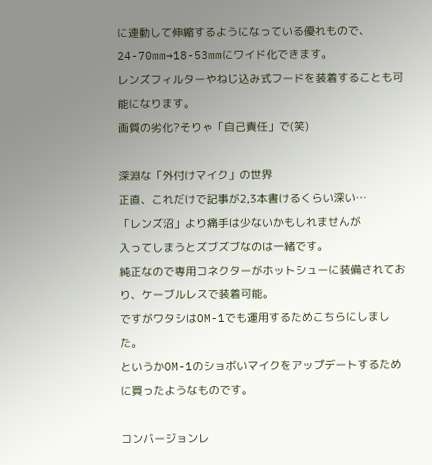に連動して伸縮するようになっている優れもので、24-70mm→18-53mmにワイド化できます。
レンズフィルターやねじ込み式フードを装着することも可能になります。
画質の劣化?そりゃ「自己責任」で(笑)

深淵な「外付けマイク」の世界
正直、これだけで記事が2,3本書けるくらい深い…
「レンズ沼」より痛手は少ないかもしれませんが
入ってしまうとズブズブなのは一緒です。
純正なので専用コネクターがホットシューに装備されており、ケーブルレスで装着可能。
ですがワタシはOM-1でも運用するためこちらにしました。
というかOM-1のショボいマイクをアップデートするために買ったようなものです。

コンバージョンレ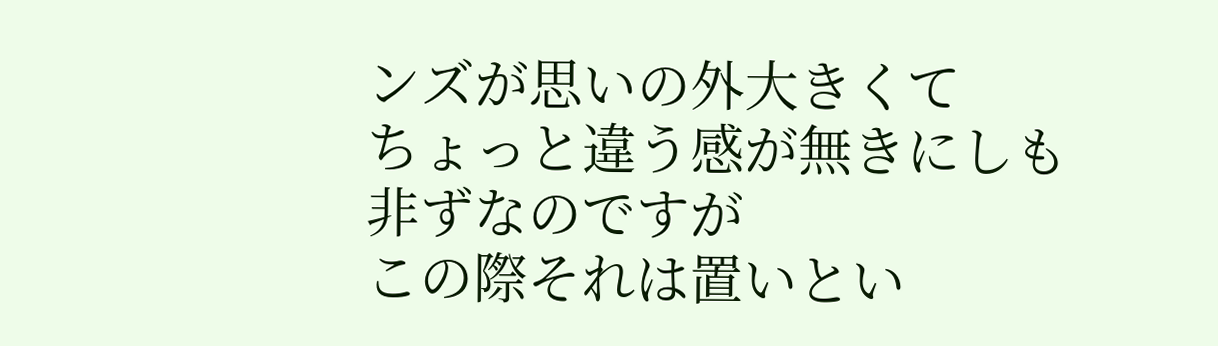ンズが思いの外大きくて
ちょっと違う感が無きにしも非ずなのですが
この際それは置いとい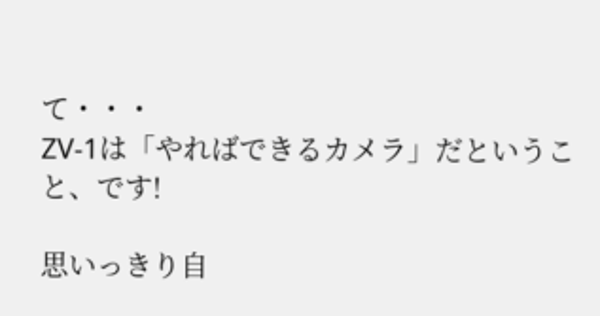て・・・
ZV-1は「やればできるカメラ」だということ、です!

思いっきり自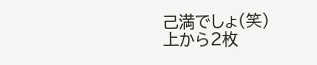己満でしょ(笑)
上から2枚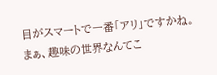目がスマートで一番「アリ」ですかね。
まぁ、趣味の世界なんてこ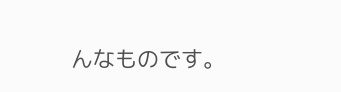んなものです。